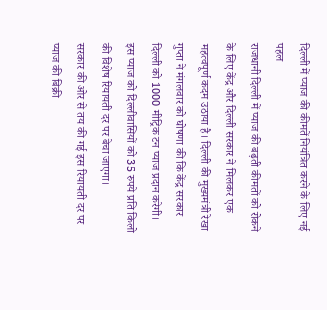दिल्ली में प्याज की कीमतें नियंत्रित करने के लिए नई पहल
राजधानी दिल्ली में प्याज की बढ़ती कीमतों को रोकने के लिए केंद्र और दिल्ली सरकार ने मिलकर एक महत्वपूर्ण कदम उठाया है। दिल्ली की मुख्यमंत्री रेखा गुप्ता ने मंगलवार को घोषणा की कि केंद्र सरकार दिल्ली को 1000 मीट्रिक टन प्याज प्रदान करेगी। इस प्याज को दिल्लीवासियों को 35 रुपये प्रति किलो की विशेष रियायती दर पर बेचा जाएगा।
सरकार की ओर से तय की गई इस रियायती दर पर प्याज की बिक्री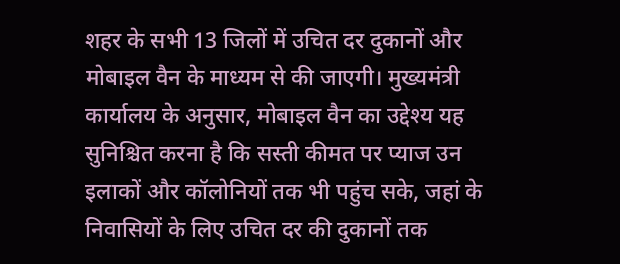शहर के सभी 13 जिलों में उचित दर दुकानों और मोबाइल वैन के माध्यम से की जाएगी। मुख्यमंत्री कार्यालय के अनुसार, मोबाइल वैन का उद्देश्य यह सुनिश्चित करना है कि सस्ती कीमत पर प्याज उन इलाकों और कॉलोनियों तक भी पहुंच सके, जहां के निवासियों के लिए उचित दर की दुकानों तक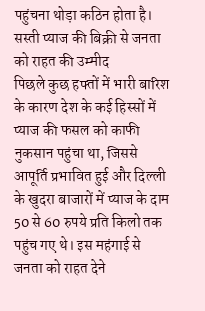पहुंचना थोड़ा कठिन होता है।
सस्ती प्याज की बिक्री से जनता को राहत की उम्मीद
पिछले कुछ हफ्तों में भारी बारिश के कारण देश के कई हिस्सों में प्याज की फसल को काफी नुकसान पहुंचा था, जिससे आपूर्ति प्रभावित हुई और दिल्ली के खुदरा बाजारों में प्याज के दाम 50 से 60 रुपये प्रति किलो तक पहुंच गए थे। इस महंगाई से जनता को राहत देने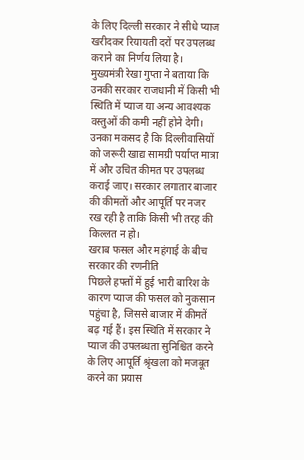के लिए दिल्ली सरकार ने सीधे प्याज खरीदकर रियायती दरों पर उपलब्ध कराने का निर्णय लिया है।
मुख्यमंत्री रेखा गुप्ता ने बताया कि उनकी सरकार राजधानी में किसी भी स्थिति में प्याज या अन्य आवश्यक वस्तुओं की कमी नहीं होने देगी। उनका मकसद है कि दिल्लीवासियों को जरूरी खाद्य सामग्री पर्याप्त मात्रा में और उचित कीमत पर उपलब्ध कराई जाए। सरकार लगातार बाजार की कीमतों और आपूर्ति पर नजर रख रही है ताकि किसी भी तरह की किल्लत न हो।
खराब फसल और महंगाई के बीच सरकार की रणनीति
पिछले हफ्तों में हुई भारी बारिश के कारण प्याज की फसल को नुकसान पहुंचा है, जिससे बाजार में कीमतें बढ़ गई हैं। इस स्थिति में सरकार ने प्याज की उपलब्धता सुनिश्चित करने के लिए आपूर्ति श्रृंखला को मजबूत करने का प्रयास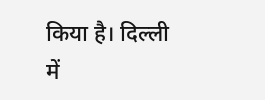किया है। दिल्ली में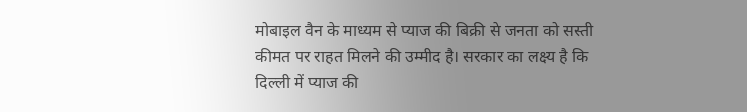मोबाइल वैन के माध्यम से प्याज की बिक्री से जनता को सस्ती कीमत पर राहत मिलने की उम्मीद है। सरकार का लक्ष्य है कि दिल्ली में प्याज की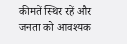कीमतें स्थिर रहें और जनता को आवश्यक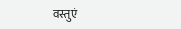वस्तुएं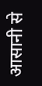आसानी से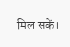मिल सकें।